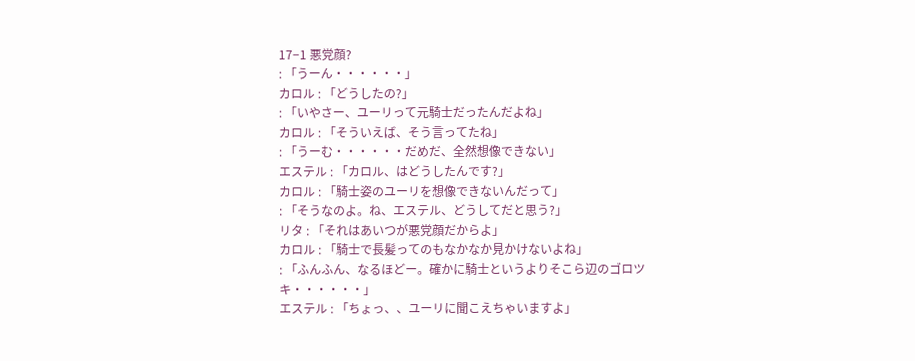17−1 悪党顔?
: 「うーん・・・・・・」
カロル : 「どうしたの?」
: 「いやさー、ユーリって元騎士だったんだよね」
カロル : 「そういえば、そう言ってたね」
: 「うーむ・・・・・・だめだ、全然想像できない」
エステル : 「カロル、はどうしたんです?」
カロル : 「騎士姿のユーリを想像できないんだって」
: 「そうなのよ。ね、エステル、どうしてだと思う?」
リタ : 「それはあいつが悪党顔だからよ」
カロル : 「騎士で長髪ってのもなかなか見かけないよね」
: 「ふんふん、なるほどー。確かに騎士というよりそこら辺のゴロツキ・・・・・・」
エステル : 「ちょっ、、ユーリに聞こえちゃいますよ」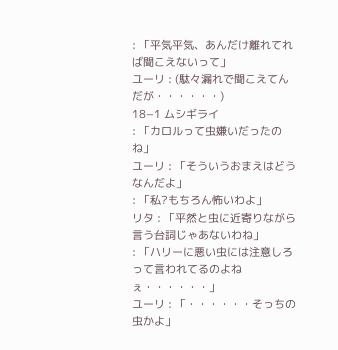: 「平気平気、あんだけ離れてれば聞こえないって」
ユーリ : (駄々漏れで聞こえてんだが・・・・・・)
18−1 ムシギライ
: 「カロルって虫嫌いだったのね」
ユーリ : 「そういうおまえはどうなんだよ」
: 「私?もちろん怖いわよ」
リタ : 「平然と虫に近寄りながら言う台詞じゃあないわね」
: 「ハリーに悪い虫には注意しろって言われてるのよねぇ・・・・・・」
ユーリ : 「・・・・・・そっちの虫かよ」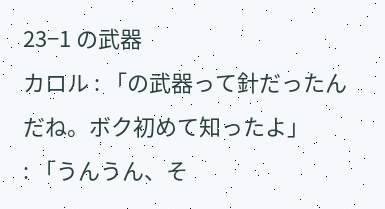23−1 の武器
カロル : 「の武器って針だったんだね。ボク初めて知ったよ」
: 「うんうん、そ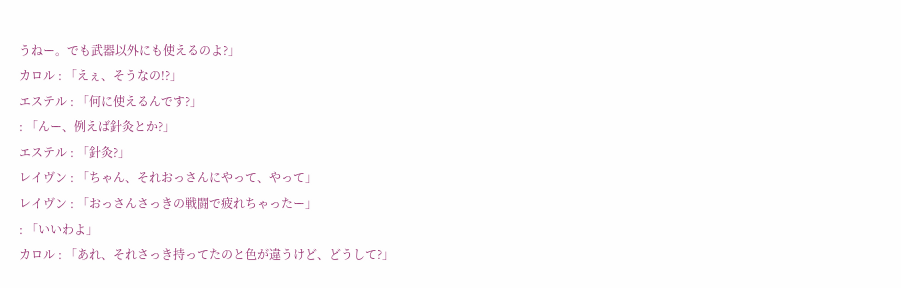うねー。でも武器以外にも使えるのよ?」
カロル : 「えぇ、そうなの!?」
エステル : 「何に使えるんです?」
: 「んー、例えば針灸とか?」
エステル : 「針灸?」
レイヴン : 「ちゃん、それおっさんにやって、やって」
レイヴン : 「おっさんさっきの戦闘で疲れちゃったー」
: 「いいわよ」
カロル : 「あれ、それさっき持ってたのと色が違うけど、どうして?」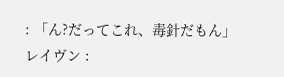: 「ん?だってこれ、毒針だもん」
レイヴン :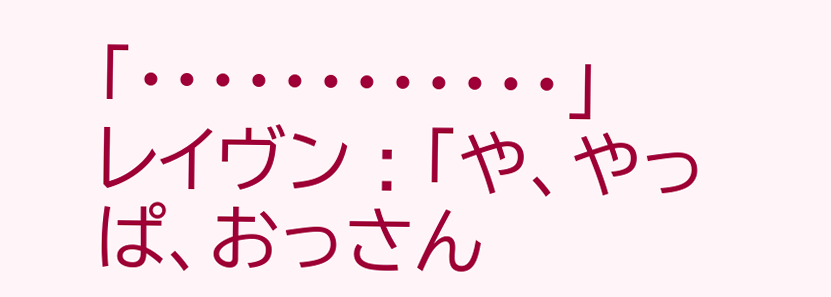「・・・・・・・・・・・・」
レイヴン : 「や、やっぱ、おっさん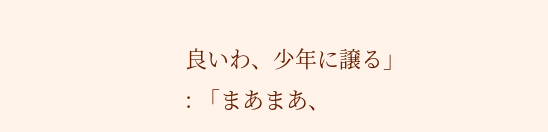良いわ、少年に譲る」
: 「まあまあ、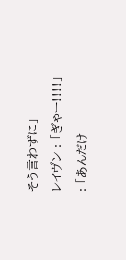そう言わずに」
レイヴン : 「ぎゃー!!!!」
: 「あんだけ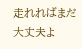走れればまだ大丈夫よ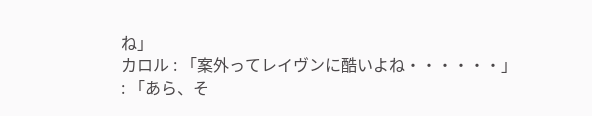ね」
カロル : 「案外ってレイヴンに酷いよね・・・・・・」
: 「あら、そ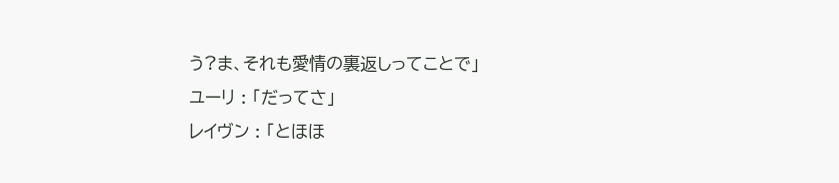う?ま、それも愛情の裏返しってことで」
ユーリ : 「だってさ」
レイヴン : 「とほほ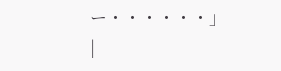ー・・・・・・」
|